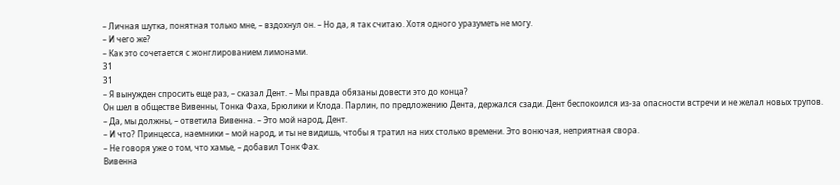– Личная шутка, понятная только мне, – вздохнул он. – Но да, я так считаю. Хотя одного уразуметь не могу.
– И чего же?
– Как это сочетается с жонглированием лимонами.
31
31
– Я вынужден спросить еще раз, – сказал Дент. – Мы правда обязаны довести это до конца?
Он шел в обществе Вивенны, Тонка Фаха, Брюлики и Клода. Парлин, по предложению Дента, держался сзади. Дент беспокоился из-за опасности встречи и не желал новых трупов.
– Да, мы должны, – ответила Вивенна. – Это мой народ, Дент.
– И что? Принцесса, наемники – мой народ, и ты не видишь, чтобы я тратил на них столько времени. Это вонючая, неприятная свора.
– Не говоря уже о том, что хамье, – добавил Тонк Фах.
Вивенна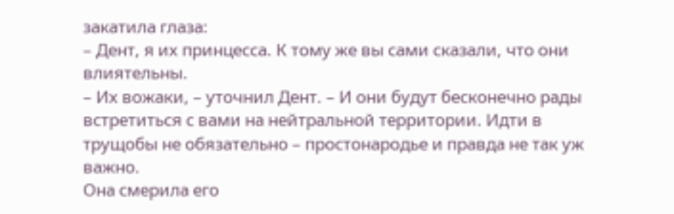закатила глаза:
– Дент, я их принцесса. К тому же вы сами сказали, что они влиятельны.
– Их вожаки, – уточнил Дент. – И они будут бесконечно рады встретиться с вами на нейтральной территории. Идти в трущобы не обязательно – простонародье и правда не так уж важно.
Она смерила его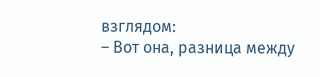взглядом:
– Вот она, разница между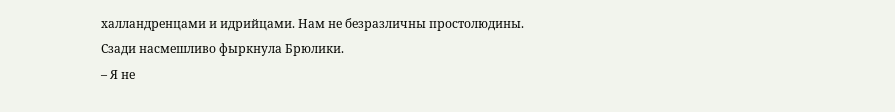халландренцами и идрийцами. Нам не безразличны простолюдины.
Сзади насмешливо фыркнула Брюлики.
– Я не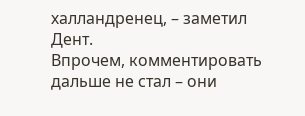халландренец, – заметил Дент.
Впрочем, комментировать дальше не стал – они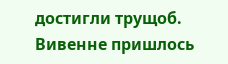достигли трущоб. Вивенне пришлось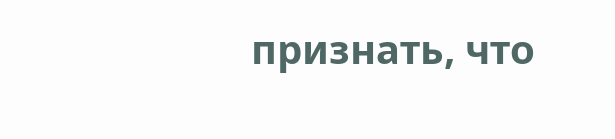признать, что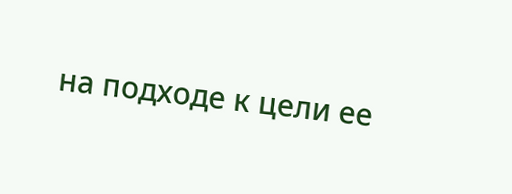на подходе к цели ее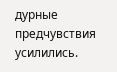дурные предчувствия усилились.